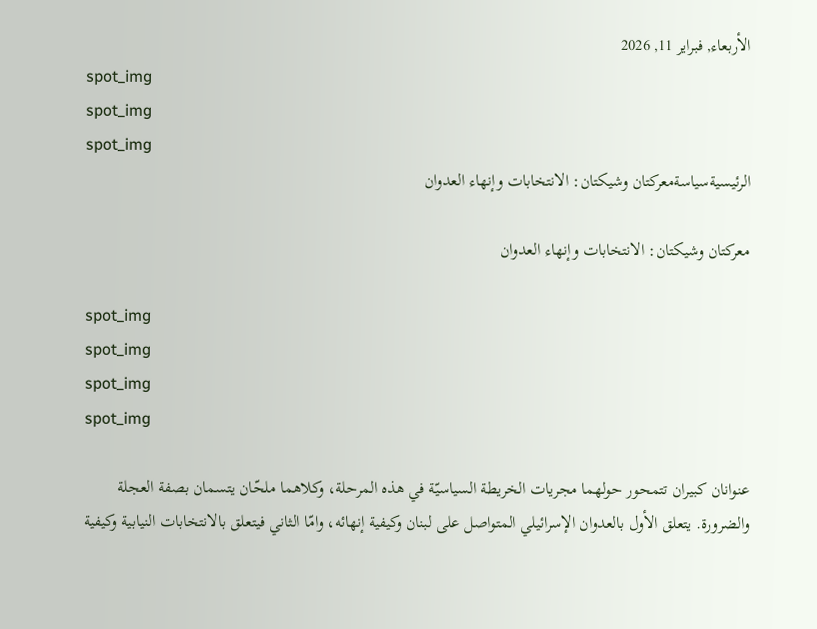الأربعاء, فبراير 11, 2026
spot_img
spot_img
spot_img
الرئيسيةسياسةمعركتان وشيكتان: الانتخابات وإنهاء العدوان

معركتان وشيكتان: الانتخابات وإنهاء العدوان

spot_img
spot_img
spot_img
spot_img

عنوانان كبيران تتمحور حولهما مجريات الخريطة السياسيّة في هذه المرحلة، وكلاهما ملحّان يتسمان بصفة العجلة والضرورة. يتعلق الأول بالعدوان الإسرائيلي المتواصل على لبنان وكيفية إنهائه، وامّا الثاني فيتعلق بالانتخابات النيابية وكيفية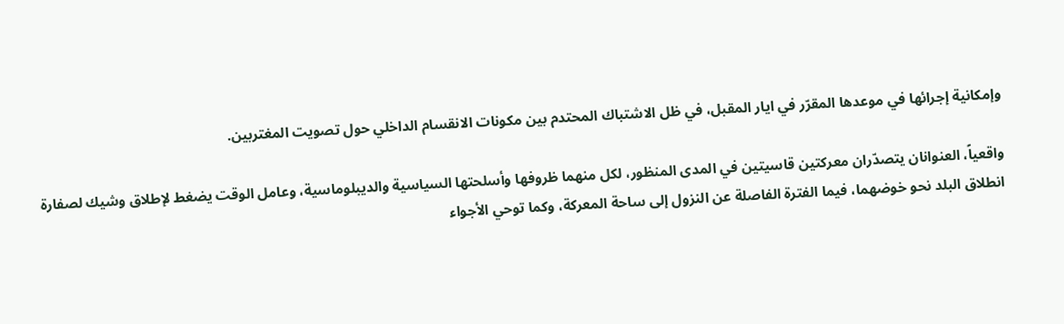وإمكانية إجرائها في موعدها المقرّر في ايار المقبل، في ظل الاشتباك المحتدم بين مكونات الانقسام الداخلي حول تصويت المغتربين.

واقعياً، العنوانان يتصدّران معركتين قاسيتين في المدى المنظور، لكل منهما ظروفها وأسلحتها السياسية والديبلوماسية، وعامل الوقت يضغط لإطلاق وشيك لصفارة انطلاق البلد نحو خوضهما، فيما الفترة الفاصلة عن النزول إلى ساحة المعركة، وكما توحي الأجواء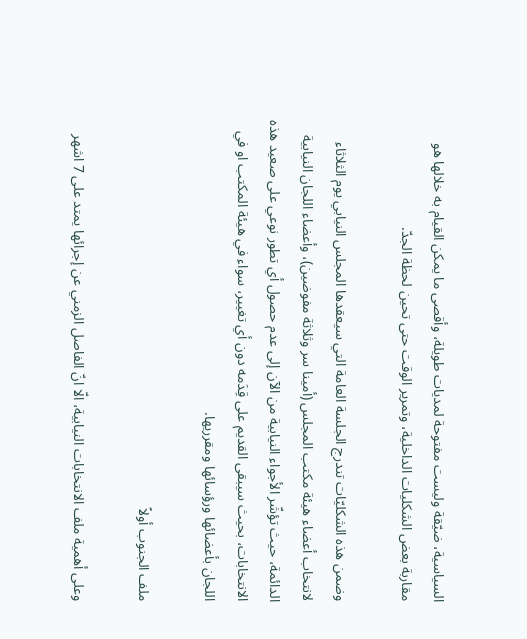السياسية، ضيّقة وليست مفتوحة لمديات طويلة، وأقصى ما يمكن القيام به خلالها هو مقاربة بعض الشكليات الداخلية، وتمرير الوقت حتى تحين لحظة الجدّ.

وضمن هذه الشكليّات تندرج الجلسة العامة التي سيعقدها المجلس النيابي يوم الثلاثاء لانتخاب أعضاء هيئة مكتب المجلس (أمينا سر وثلاثة مفوضين)، وأعضاء اللجان النيابية الدائمة، حيث تؤشّر الأجواء النيابية من الآن إلى عدم حصول أي تطور نوعي على صعيد هذه الانتخابات، بحيث سيبقى القديم على قِدَمه دون أي تغيير، سواء في هيئة المكتب او في اللجان بأعضائها ورؤسائها ومقرريها.

ملف الجنوب أولاً

وعلى أهمية ملف الانتخابات النيابية، الّا انّ الفاصل الزمني عن إجرائها يمتد على 7 اشهر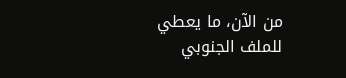من الآن، ما يعطي للملف الجنوبي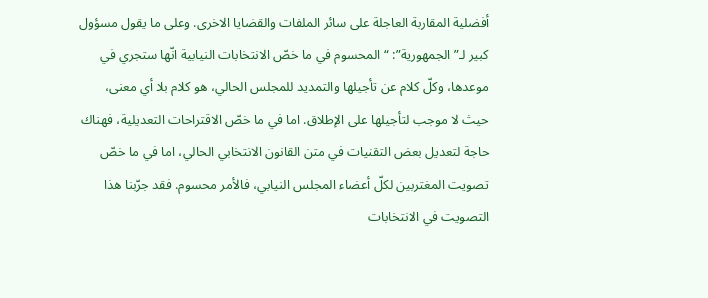أفضلية المقاربة العاجلة على سائر الملفات والقضايا الاخرى. وعلى ما يقول مسؤول كبير لـ”الجمهورية”: “المحسوم في ما خصّ الانتخابات النيابية انّها ستجري في موعدها، وكلّ كلام عن تأجيلها والتمديد للمجلس الحالي، هو كلام بلا أي معنى، حيث لا موجب لتأجيلها على الإطلاق. اما في ما خصّ الاقتراحات التعديلية، فهناك حاجة لتعديل بعض التقنيات في متن القانون الانتخابي الحالي، اما في ما خصّ تصويت المغتربين لكلّ أعضاء المجلس النيابي، فالأمر محسوم. فقد جرّبنا هذا التصويت في الانتخابات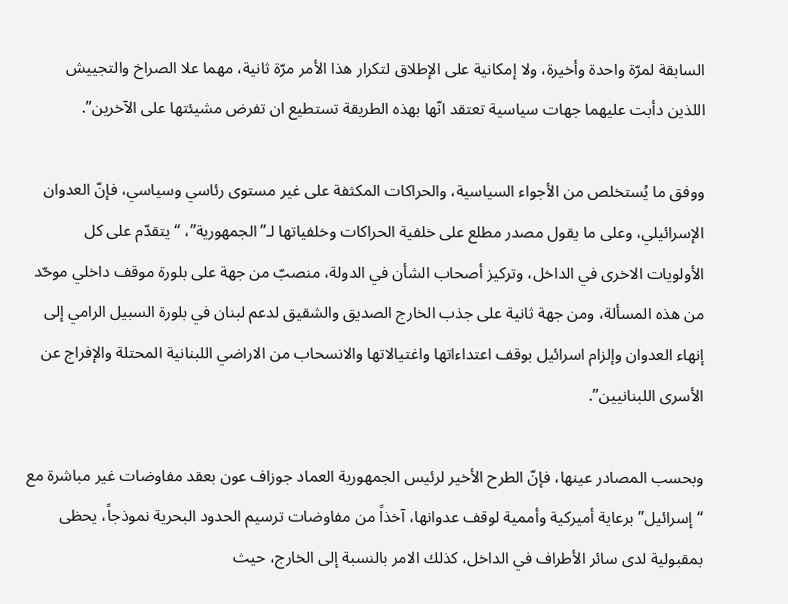السابقة لمرّة واحدة وأخيرة، ولا إمكانية على الإطلاق لتكرار هذا الأمر مرّة ثانية، مهما علا الصراخ والتجييش اللذين دأبت عليهما جهات سياسية تعتقد انّها بهذه الطريقة تستطيع ان تفرض مشيئتها على الآخرين”.

ووفق ما يُستخلص من الأجواء السياسية، والحراكات المكثفة على غير مستوى رئاسي وسياسي، فإنّ العدوان الإسرائيلي، وعلى ما يقول مصدر مطلع على خلفية الحراكات وخلفياتها لـ”الجمهورية”، “يتقدّم على كل الأولويات الاخرى في الداخل، وتركيز أصحاب الشأن في الدولة، منصبّ من جهة على بلورة موقف داخلي موحّد من هذه المسألة، ومن جهة ثانية على جذب الخارج الصديق والشقيق لدعم لبنان في بلورة السبيل الرامي إلى إنهاء العدوان وإلزام اسرائيل بوقف اعتداءاتها واغتيالاتها والانسحاب من الاراضي اللبنانية المحتلة والإفراج عن الأسرى اللبنانيين”.

وبحسب المصادر عينها، فإنّ الطرح الأخير لرئيس الجمهورية العماد جوزاف عون بعقد مفاوضات غير مباشرة مع “إسرائيل” برعاية أميركية وأممية لوقف عدوانها، آخذاً من مفاوضات ترسيم الحدود البحرية نموذجاً، يحظى بمقبولية لدى سائر الأطراف في الداخل، كذلك الامر بالنسبة إلى الخارج، حيث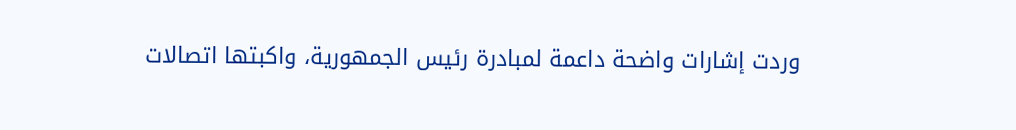وردت إشارات واضحة داعمة لمبادرة رئيس الجمهورية، واكبتها اتصالات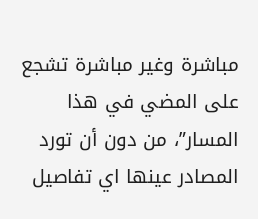مباشرة وغير مباشرة تشجع على المضي في هذا المسار”، من دون أن تورد المصادر عينها اي تفاصيل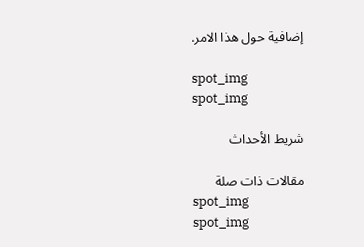إضافية حول هذا الامر.

spot_img
spot_img

شريط الأحداث

مقالات ذات صلة
spot_img
spot_img